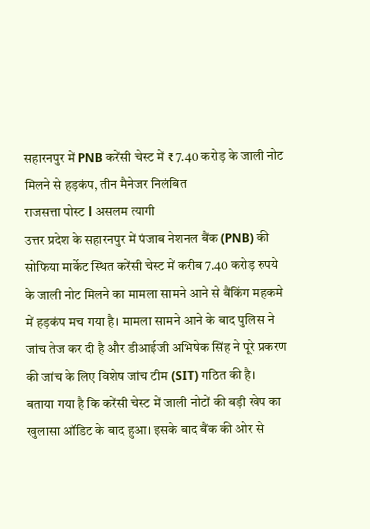सहारनपुर में PNB करेंसी चेस्ट में ₹ 7.40 करोड़ के जाली नोट मिलने से हड़कंप, तीन मैनेजर निलंबित
राजसत्ता पोस्ट l असलम त्यागी
उत्तर प्रदेश के सहारनपुर में पंजाब नेशनल बैंक (PNB) की सोफिया मार्केट स्थित करेंसी चेस्ट में करीब 7.40 करोड़ रुपये के जाली नोट मिलने का मामला सामने आने से बैंकिंग महकमे में हड़कंप मच गया है। मामला सामने आने के बाद पुलिस ने जांच तेज कर दी है और डीआईजी अभिषेक सिंह ने पूरे प्रकरण की जांच के लिए विशेष जांच टीम (SIT) गठित की है।
बताया गया है कि करेंसी चेस्ट में जाली नोटों की बड़ी खेप का खुलासा ऑडिट के बाद हुआ। इसके बाद बैंक की ओर से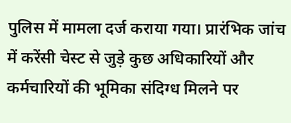पुलिस में मामला दर्ज कराया गया। प्रारंभिक जांच में करेंसी चेस्ट से जुड़े कुछ अधिकारियों और कर्मचारियों की भूमिका संदिग्ध मिलने पर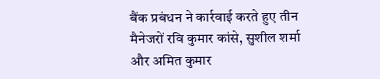बैंक प्रबंधन ने कार्रवाई करते हुए तीन मैनेजरों रवि कुमार कांसे, सुशील शर्मा और अमित कुमार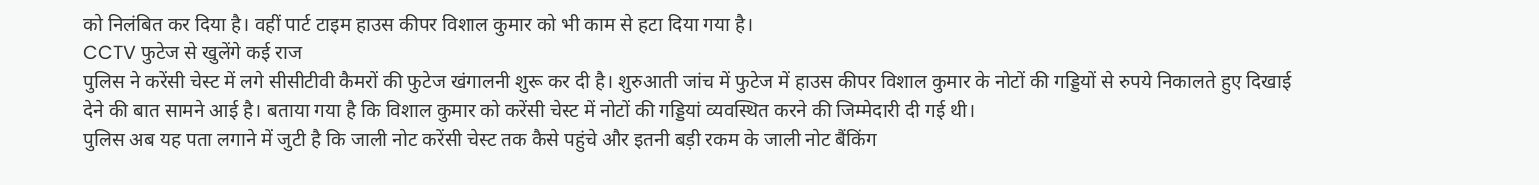को निलंबित कर दिया है। वहीं पार्ट टाइम हाउस कीपर विशाल कुमार को भी काम से हटा दिया गया है।
CCTV फुटेज से खुलेंगे कई राज
पुलिस ने करेंसी चेस्ट में लगे सीसीटीवी कैमरों की फुटेज खंगालनी शुरू कर दी है। शुरुआती जांच में फुटेज में हाउस कीपर विशाल कुमार के नोटों की गड्डियों से रुपये निकालते हुए दिखाई देने की बात सामने आई है। बताया गया है कि विशाल कुमार को करेंसी चेस्ट में नोटों की गड्डियां व्यवस्थित करने की जिम्मेदारी दी गई थी।
पुलिस अब यह पता लगाने में जुटी है कि जाली नोट करेंसी चेस्ट तक कैसे पहुंचे और इतनी बड़ी रकम के जाली नोट बैंकिंग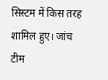सिस्टम में किस तरह शामिल हुए। जांच टीम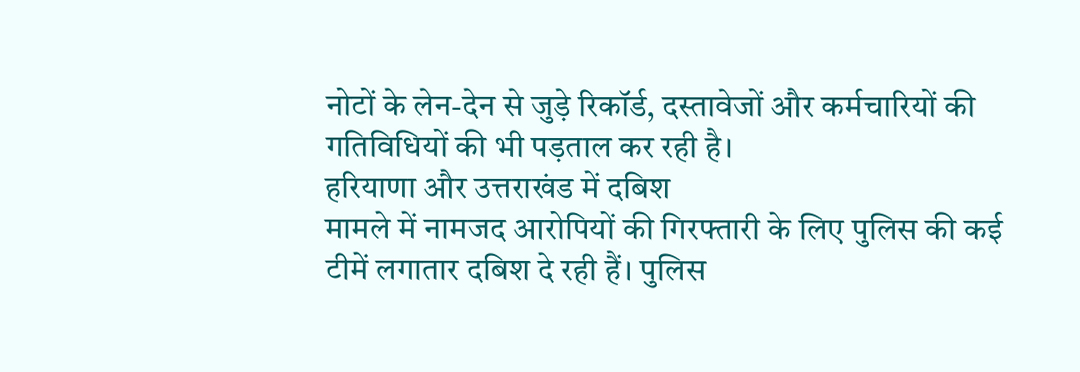नोटों के लेन-देन से जुड़े रिकॉर्ड, दस्तावेजों और कर्मचारियों की गतिविधियों की भी पड़ताल कर रही है।
हरियाणा और उत्तराखंड में दबिश
मामले में नामजद आरोपियों की गिरफ्तारी के लिए पुलिस की कई टीमें लगातार दबिश दे रही हैं। पुलिस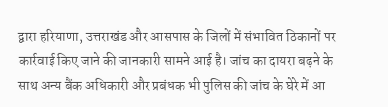द्वारा हरियाणा, उत्तराखंड और आसपास के जिलों में संभावित ठिकानों पर कार्रवाई किए जाने की जानकारी सामने आई है। जांच का दायरा बढ़ने के साथ अन्य बैंक अधिकारी और प्रबंधक भी पुलिस की जांच के घेरे में आ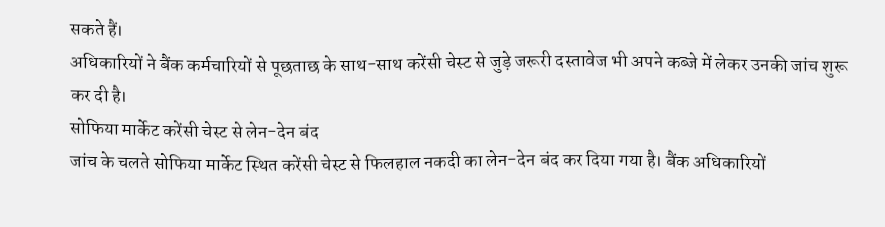सकते हैं।
अधिकारियों ने बैंक कर्मचारियों से पूछताछ के साथ-साथ करेंसी चेस्ट से जुड़े जरूरी दस्तावेज भी अपने कब्जे में लेकर उनकी जांच शुरू कर दी है।
सोफिया मार्केट करेंसी चेस्ट से लेन-देन बंद
जांच के चलते सोफिया मार्केट स्थित करेंसी चेस्ट से फिलहाल नकदी का लेन-देन बंद कर दिया गया है। बैंक अधिकारियों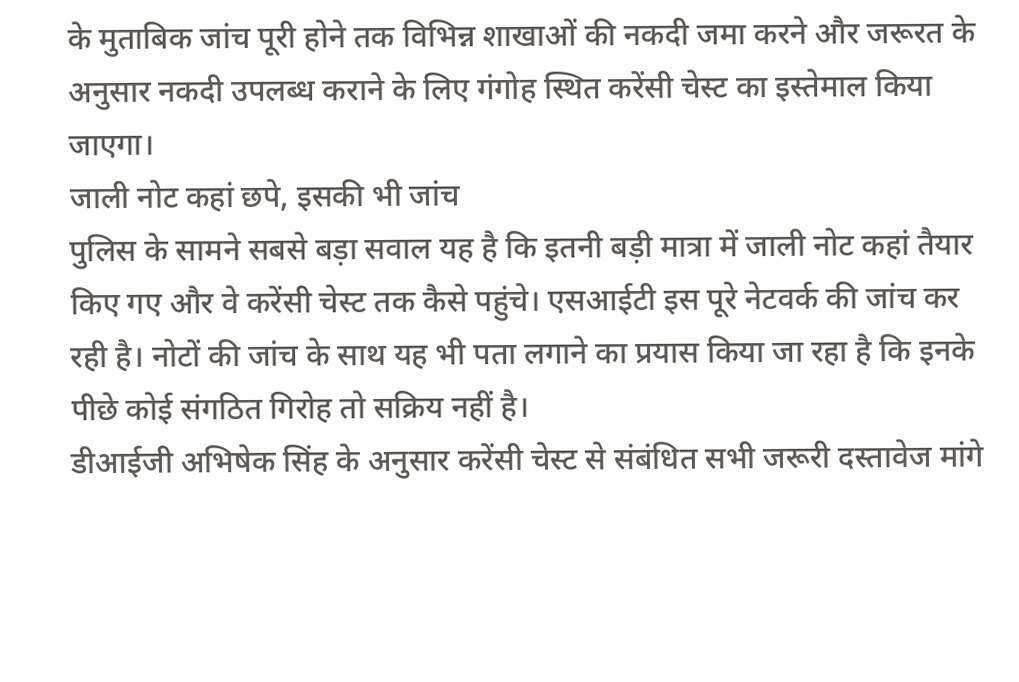के मुताबिक जांच पूरी होने तक विभिन्न शाखाओं की नकदी जमा करने और जरूरत के अनुसार नकदी उपलब्ध कराने के लिए गंगोह स्थित करेंसी चेस्ट का इस्तेमाल किया जाएगा।
जाली नोट कहां छपे, इसकी भी जांच
पुलिस के सामने सबसे बड़ा सवाल यह है कि इतनी बड़ी मात्रा में जाली नोट कहां तैयार किए गए और वे करेंसी चेस्ट तक कैसे पहुंचे। एसआईटी इस पूरे नेटवर्क की जांच कर रही है। नोटों की जांच के साथ यह भी पता लगाने का प्रयास किया जा रहा है कि इनके पीछे कोई संगठित गिरोह तो सक्रिय नहीं है।
डीआईजी अभिषेक सिंह के अनुसार करेंसी चेस्ट से संबंधित सभी जरूरी दस्तावेज मांगे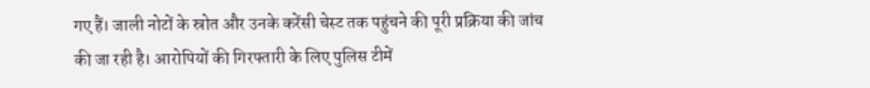गए हैं। जाली नोटों के स्रोत और उनके करेंसी चेस्ट तक पहुंचने की पूरी प्रक्रिया की जांच की जा रही है। आरोपियों की गिरफ्तारी के लिए पुलिस टीमें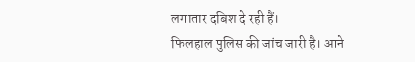लगातार दबिश दे रही हैं।
फिलहाल पुलिस की जांच जारी है। आने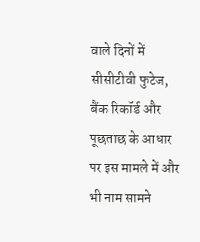वाले दिनों में सीसीटीवी फुटेज, बैंक रिकॉर्ड और पूछताछ के आधार पर इस मामले में और भी नाम सामने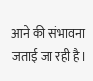आने की संभावना जताई जा रही है।